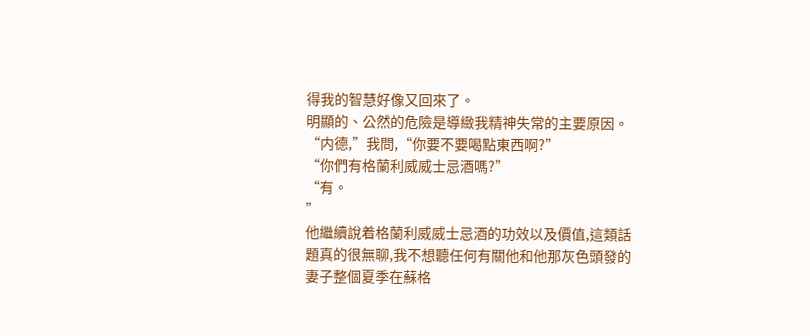得我的智慧好像又回來了。
明顯的、公然的危險是導緻我精神失常的主要原因。
“内德,”我問,“你要不要喝點東西啊?”
“你們有格蘭利威威士忌酒嗎?”
“有。
”
他繼續說着格蘭利威威士忌酒的功效以及價值,這類話題真的很無聊,我不想聽任何有關他和他那灰色頭發的妻子整個夏季在蘇格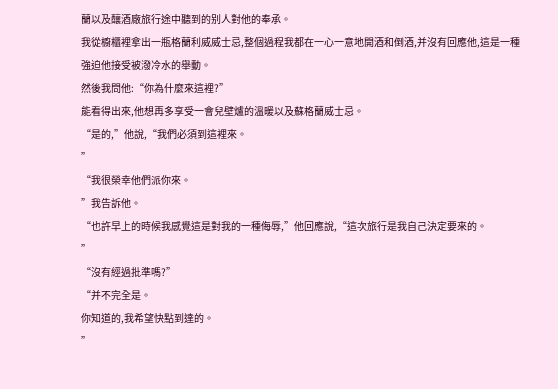蘭以及釀酒廠旅行途中聽到的别人對他的奉承。
我從櫥櫃裡拿出一瓶格蘭利威威士忌,整個過程我都在一心一意地開酒和倒酒,并沒有回應他,這是一種強迫他接受被潑冷水的舉動。
然後我問他:“你為什麼來這裡?”
能看得出來,他想再多享受一會兒壁爐的溫暖以及蘇格蘭威士忌。
“是的,”他說,“我們必須到這裡來。
”
“我很榮幸他們派你來。
”我告訴他。
“也許早上的時候我感覺這是對我的一種侮辱,”他回應說,“這次旅行是我自己決定要來的。
”
“沒有經過批準嗎?”
“并不完全是。
你知道的,我希望快點到達的。
”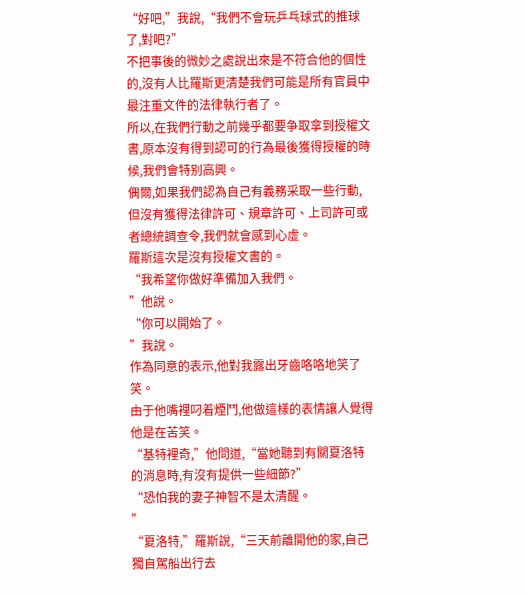“好吧,”我說,“我們不會玩乒乓球式的推球了,對吧?”
不把事後的微妙之處說出來是不符合他的個性的,沒有人比羅斯更清楚我們可能是所有官員中最注重文件的法律執行者了。
所以,在我們行動之前幾乎都要争取拿到授權文書,原本沒有得到認可的行為最後獲得授權的時候,我們會特别高興。
偶爾,如果我們認為自己有義務采取一些行動,但沒有獲得法律許可、規章許可、上司許可或者總統調查令,我們就會感到心虛。
羅斯這次是沒有授權文書的。
“我希望你做好準備加入我們。
”他說。
“你可以開始了。
”我說。
作為同意的表示,他對我露出牙齒咯咯地笑了笑。
由于他嘴裡叼着煙鬥,他做這樣的表情讓人覺得他是在苦笑。
“基特裡奇,”他問道,“當她聽到有關夏洛特的消息時,有沒有提供一些細節?”
“恐怕我的妻子神智不是太清醒。
”
“夏洛特,”羅斯說,“三天前離開他的家,自己獨自駕船出行去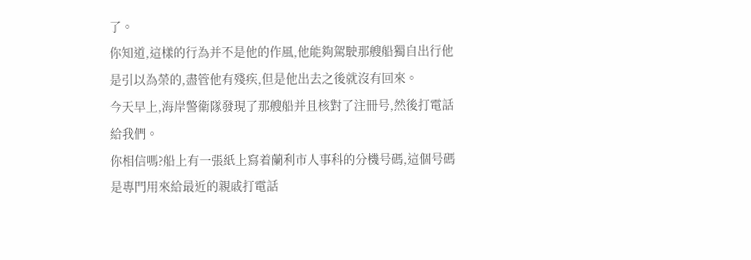了。
你知道,這樣的行為并不是他的作風,他能夠駕駛那艘船獨自出行他是引以為榮的,盡管他有殘疾,但是他出去之後就沒有回來。
今天早上,海岸警衛隊發現了那艘船并且核對了注冊号,然後打電話給我們。
你相信嗎?船上有一張紙上寫着蘭利市人事科的分機号碼,這個号碼是專門用來給最近的親戚打電話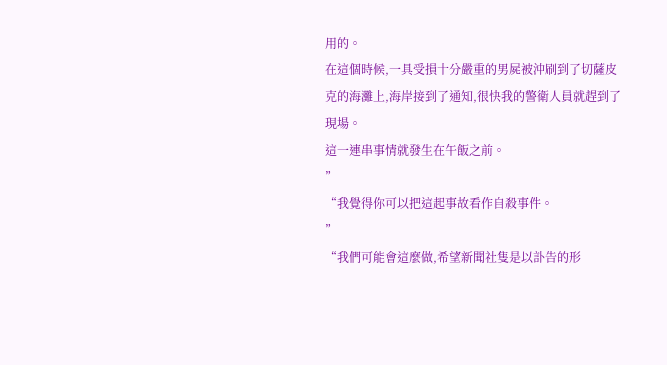用的。
在這個時候,一具受損十分嚴重的男屍被沖刷到了切薩皮克的海灘上,海岸接到了通知,很快我的警衛人員就趕到了現場。
這一連串事情就發生在午飯之前。
”
“我覺得你可以把這起事故看作自殺事件。
”
“我們可能會這麼做,希望新聞社隻是以訃告的形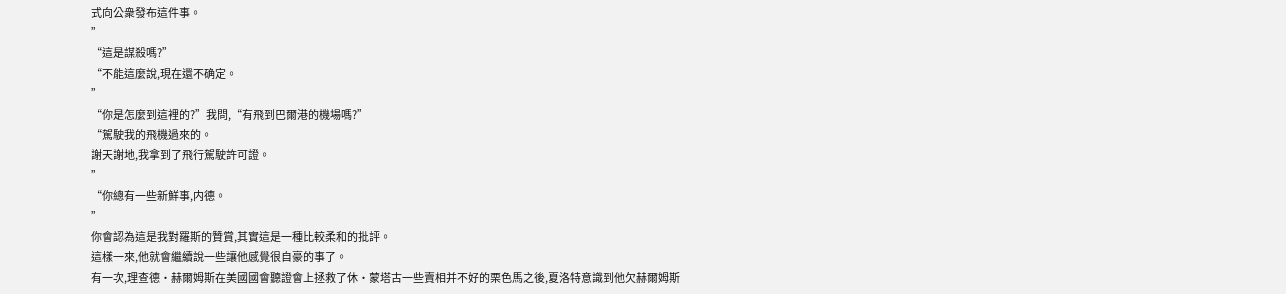式向公衆發布這件事。
”
“這是謀殺嗎?”
“不能這麼說,現在還不确定。
”
“你是怎麼到這裡的?”我問,“有飛到巴爾港的機場嗎?”
“駕駛我的飛機過來的。
謝天謝地,我拿到了飛行駕駛許可證。
”
“你總有一些新鮮事,内德。
”
你會認為這是我對羅斯的贊賞,其實這是一種比較柔和的批評。
這樣一來,他就會繼續說一些讓他感覺很自豪的事了。
有一次,理查德·赫爾姆斯在美國國會聽證會上拯救了休·蒙塔古一些賣相并不好的栗色馬之後,夏洛特意識到他欠赫爾姆斯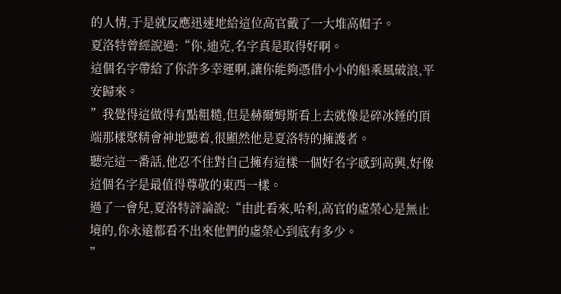的人情,于是就反應迅速地給這位高官戴了一大堆高帽子。
夏洛特曾經說過:“你,迪克,名字真是取得好啊。
這個名字帶給了你許多幸運啊,讓你能夠憑借小小的船乘風破浪,平安歸來。
”我覺得這做得有點粗糙,但是赫爾姆斯看上去就像是碎冰錘的頂端那樣聚精會神地聽着,很顯然他是夏洛特的擁護者。
聽完這一番話,他忍不住對自己擁有這樣一個好名字感到高興,好像這個名字是最值得尊敬的東西一樣。
過了一會兒,夏洛特評論說:“由此看來,哈利,高官的虛榮心是無止境的,你永遠都看不出來他們的虛榮心到底有多少。
”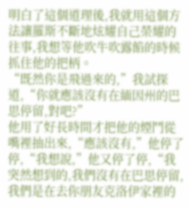明白了這個道理後,我就用這個方法讓羅斯不斷地炫耀自己榮耀的往事,我想等他吹牛吹露餡的時候抓住他的把柄。
“既然你是飛過來的,”我試探道,“你就應該沒有在緬因州的巴思停留,對吧?”
他用了好長時間才把他的煙鬥從嘴裡抽出來,“應該沒有,”他停了停,“我想說,”他又停了停,“我突然想到的,我們沒有在巴思停留,我們是在去你朋友克洛伊家裡的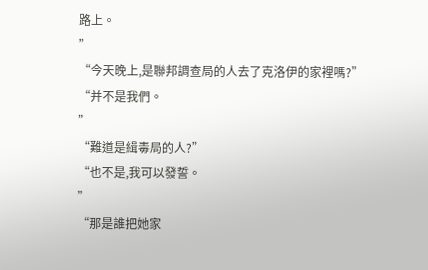路上。
”
“今天晚上,是聯邦調查局的人去了克洛伊的家裡嗎?”
“并不是我們。
”
“難道是緝毒局的人?”
“也不是,我可以發誓。
”
“那是誰把她家